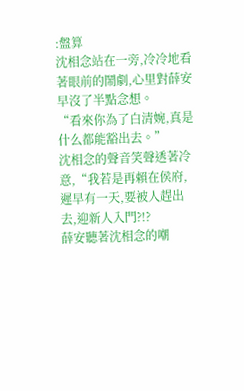:盤算
沈相念站在一旁,冷冷地看著眼前的鬧劇,心里對薛安早沒了半點念想。
“看來你為了白清婉,真是什么都能豁出去。”
沈相念的聲音笑聲透著冷意,“我若是再賴在侯府,遲早有一天,要被人趕出去,迎新人入門?!?
薛安聽著沈相念的嘲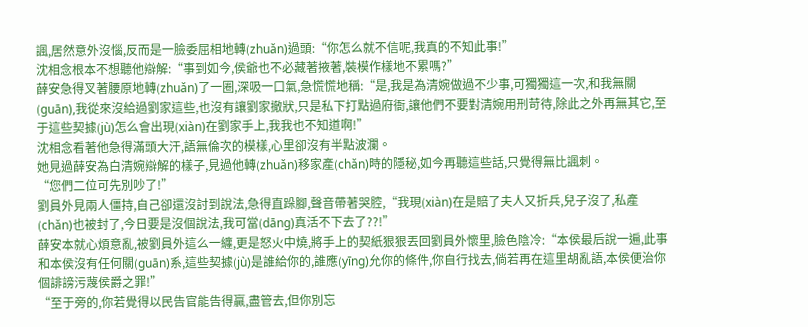諷,居然意外沒惱,反而是一臉委屈相地轉(zhuǎn)過頭:“你怎么就不信呢,我真的不知此事!”
沈相念根本不想聽他辯解:“事到如今,侯爺也不必藏著掖著,裝模作樣地不累嗎?”
薛安急得叉著腰原地轉(zhuǎn)了一圈,深吸一口氣,急慌慌地稱:“是,我是為清婉做過不少事,可獨獨這一次,和我無關(guān),我從來沒給過劉家這些,也沒有讓劉家撤狀,只是私下打點過府衙,讓他們不要對清婉用刑苛待,除此之外再無其它,至于這些契據(jù)怎么會出現(xiàn)在劉家手上,我我也不知道啊!”
沈相念看著他急得滿頭大汗,語無倫次的模樣,心里卻沒有半點波瀾。
她見過薛安為白清婉辯解的樣子,見過他轉(zhuǎn)移家產(chǎn)時的隱秘,如今再聽這些話,只覺得無比諷刺。
“您們二位可先別吵了!”
劉員外見兩人僵持,自己卻還沒討到說法,急得直跺腳,聲音帶著哭腔,“我現(xiàn)在是賠了夫人又折兵,兒子沒了,私產(chǎn)也被封了,今日要是沒個說法,我可當(dāng)真活不下去了??!”
薛安本就心煩意亂,被劉員外這么一纏,更是怒火中燒,將手上的契紙狠狠丟回劉員外懷里,臉色陰冷:“本侯最后說一遍,此事和本侯沒有任何關(guān)系,這些契據(jù)是誰給你的,誰應(yīng)允你的條件,你自行找去,倘若再在這里胡亂語,本侯便治你個誹謗污蔑侯爵之罪!”
“至于旁的,你若覺得以民告官能告得贏,盡管去,但你別忘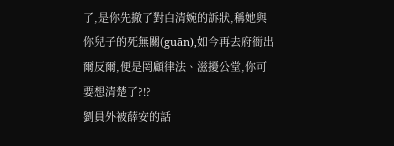了,是你先撤了對白清婉的訴狀,稱她與你兒子的死無關(guān),如今再去府衙出爾反爾,便是罔顧律法、滋擾公堂,你可要想清楚了?!?
劉員外被薛安的話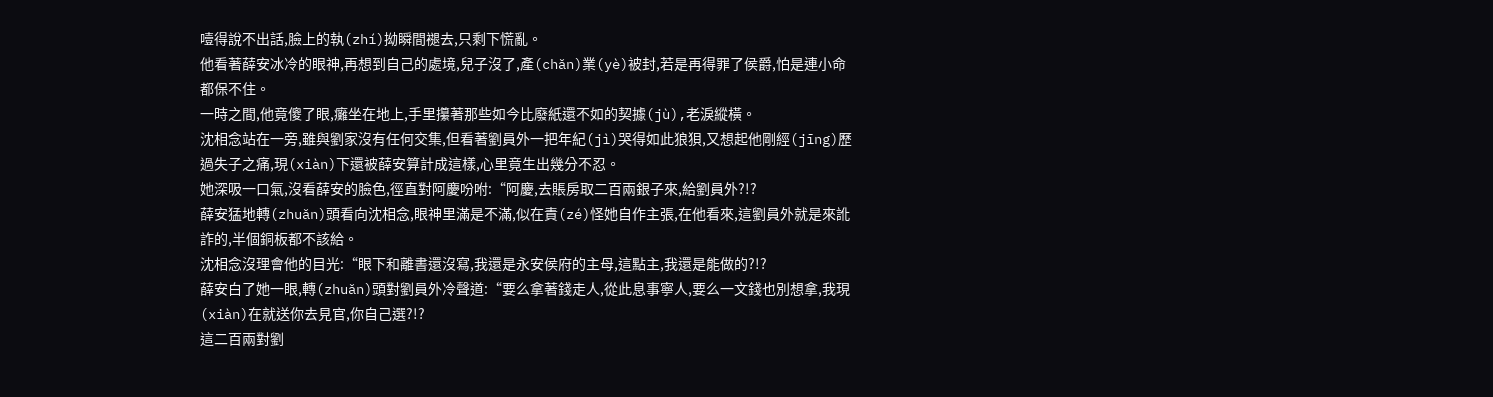噎得說不出話,臉上的執(zhí)拗瞬間褪去,只剩下慌亂。
他看著薛安冰冷的眼神,再想到自己的處境,兒子沒了,產(chǎn)業(yè)被封,若是再得罪了侯爵,怕是連小命都保不住。
一時之間,他竟傻了眼,癱坐在地上,手里攥著那些如今比廢紙還不如的契據(jù),老淚縱橫。
沈相念站在一旁,雖與劉家沒有任何交集,但看著劉員外一把年紀(jì)哭得如此狼狽,又想起他剛經(jīng)歷過失子之痛,現(xiàn)下還被薛安算計成這樣,心里竟生出幾分不忍。
她深吸一口氣,沒看薛安的臉色,徑直對阿慶吩咐:“阿慶,去賬房取二百兩銀子來,給劉員外?!?
薛安猛地轉(zhuǎn)頭看向沈相念,眼神里滿是不滿,似在責(zé)怪她自作主張,在他看來,這劉員外就是來訛詐的,半個銅板都不該給。
沈相念沒理會他的目光:“眼下和離書還沒寫,我還是永安侯府的主母,這點主,我還是能做的?!?
薛安白了她一眼,轉(zhuǎn)頭對劉員外冷聲道:“要么拿著錢走人,從此息事寧人,要么一文錢也別想拿,我現(xiàn)在就送你去見官,你自己選?!?
這二百兩對劉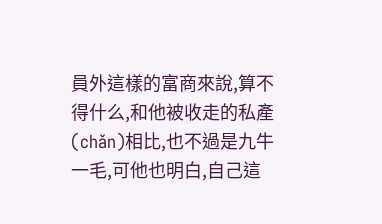員外這樣的富商來說,算不得什么,和他被收走的私產(chǎn)相比,也不過是九牛一毛,可他也明白,自己這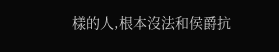樣的人,根本沒法和侯爵抗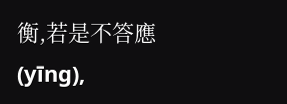衡,若是不答應(yīng),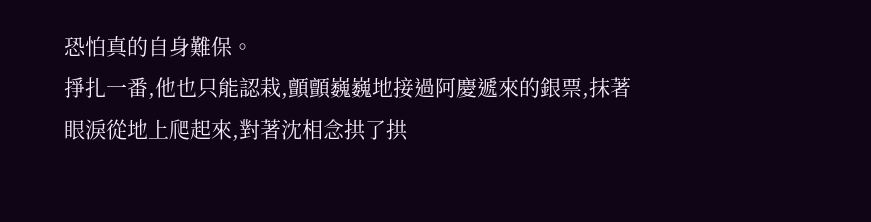恐怕真的自身難保。
掙扎一番,他也只能認栽,顫顫巍巍地接過阿慶遞來的銀票,抹著眼淚從地上爬起來,對著沈相念拱了拱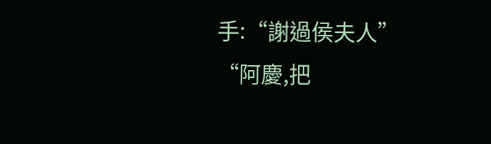手:“謝過侯夫人”
“阿慶,把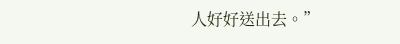人好好送出去。”